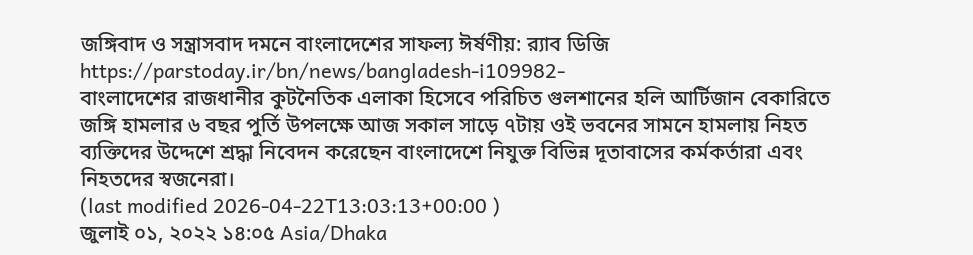জঙ্গিবাদ ও সন্ত্রাসবাদ দমনে বাংলাদেশের সাফল্য ঈর্ষণীয়: র‍্যাব ডিজি
https://parstoday.ir/bn/news/bangladesh-i109982-
বাংলাদেশের রাজধানীর কুটনৈতিক এলাকা হিসেবে পরিচিত গুলশানের হলি আর্টিজান বেকারিতে জঙ্গি হামলার ৬ বছর পুর্তি উপলক্ষে আজ সকাল সাড়ে ৭টায় ওই ভবনের সামনে হামলায় নিহত ব্যক্তিদের উদ্দেশে শ্রদ্ধা নিবেদন করেছেন বাংলাদেশে নিযুক্ত বিভিন্ন দূতাবাসের কর্মকর্তারা এবং নিহতদের স্বজনেরা।
(last modified 2026-04-22T13:03:13+00:00 )
জুলাই ০১, ২০২২ ১৪:০৫ Asia/Dhaka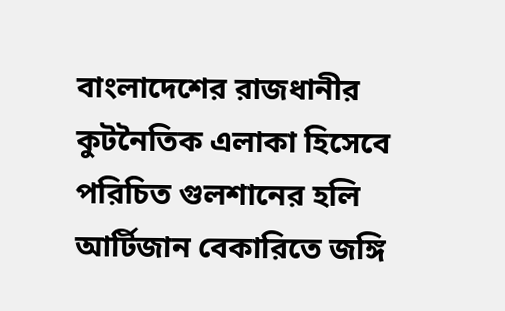বাংলাদেশের রাজধানীর কুটনৈতিক এলাকা হিসেবে পরিচিত গুলশানের হলি আর্টিজান বেকারিতে জঙ্গি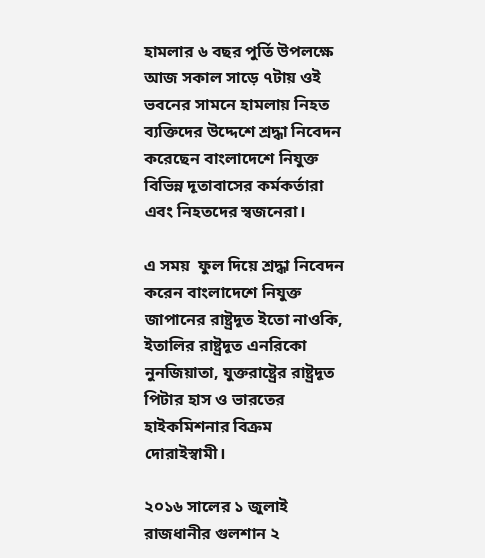হামলার ৬ বছর পুর্তি উপলক্ষে আজ সকাল সাড়ে ৭টায় ওই ভবনের সামনে হামলায় নিহত ব্যক্তিদের উদ্দেশে শ্রদ্ধা নিবেদন করেছেন বাংলাদেশে নিযুক্ত বিভিন্ন দূতাবাসের কর্মকর্তারা এবং নিহতদের স্বজনেরা।

এ সময়  ফুল দিয়ে শ্রদ্ধা নিবেদন করেন বাংলাদেশে নিযুক্ত জাপানের রাষ্ট্রদূত ইতো নাওকি, ইতালির রাষ্ট্রদূত এনরিকো নুনজিয়াতা, যুক্তরাষ্ট্রের রাষ্ট্রদূত পিটার হাস ও ভারতের হাইকমিশনার বিক্রম দোরাইস্বামী।

২০১৬ সালের ১ জুলাই রাজধানীর গুলশান ২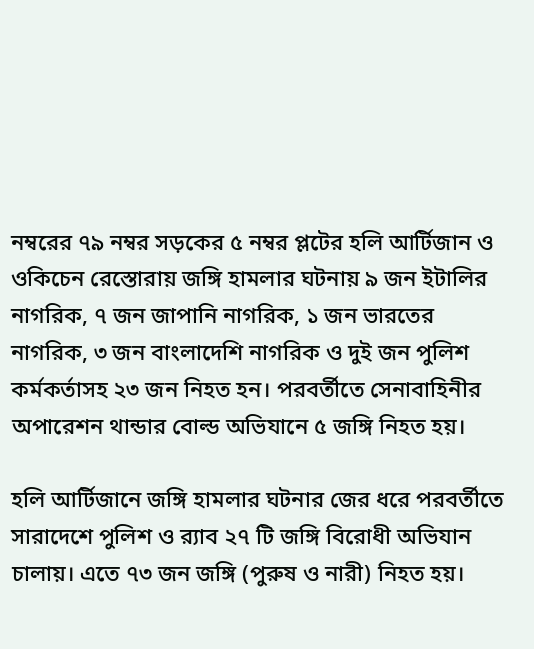নম্বরের ৭৯ নম্বর সড়কের ৫ নম্বর প্লটের হলি আর্টিজান ও ওকিচেন রেস্তোরায় জঙ্গি হামলার ঘটনায় ৯ জন ইটালির নাগরিক, ৭ জন জাপানি নাগরিক, ১ জন ভারতের নাগরিক, ৩ জন বাংলাদেশি নাগরিক ও দুই জন পুলিশ কর্মকর্তাসহ ২৩ জন নিহত হন। পরবর্তীতে সেনাবাহিনীর অপারেশন থান্ডার বোল্ড অভিযানে ৫ জঙ্গি নিহত হয়।

হলি আর্টিজানে জঙ্গি হামলার ঘটনার জের ধরে পরবর্তীতে সারাদেশে পুলিশ ও র‌্যাব ২৭ টি জঙ্গি বিরোধী অভিযান চালায়। এতে ৭৩ জন জঙ্গি (পুরুষ ও নারী) নিহত হয়।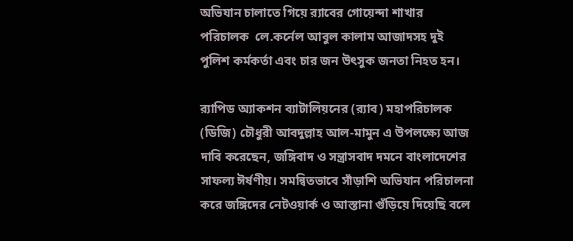অভিযান চালাতে গিয়ে র‌্যাবের গোয়েন্দা শাখার পরিচালক  লে.কর্নেল আবুল কালাম আজাদসহ দুই পুলিশ কর্মকর্তা এবং চার জন উৎসুক জনতা নিহত হন।

র‌্যাপিড অ্যাকশন ব্যাটালিয়নের (র‌্যাব) মহাপরিচালক (ডিজি) চৌধুরী আবদুল্লাহ আল-মামুন এ উপলক্ষ্যে আজ দাবি করেছেন, জঙ্গিবাদ ও সন্ত্রাসবাদ দমনে বাংলাদেশের সাফল্য ঈর্ষণীয়। সমন্বিতভাবে সাঁড়াশি অভিযান পরিচালনা করে জঙ্গিদের নেটওয়ার্ক ও আস্তানা গুঁড়িয়ে দিয়েছি বলে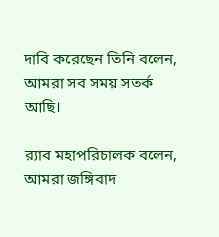দাবি করেছেন তিনি বলেন, আমরা সব সময় সতর্ক আছি।

র‌্যাব মহাপরিচালক বলেন, আমরা জঙ্গিবাদ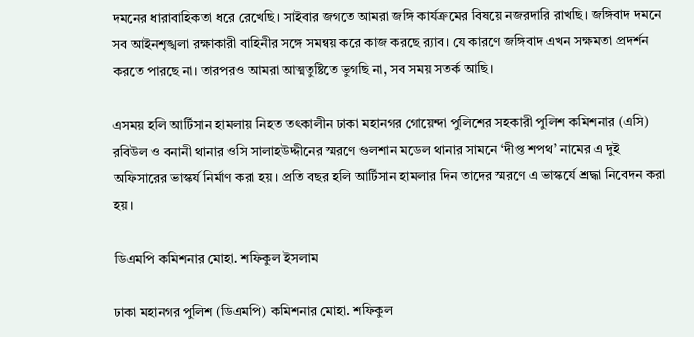দমনের ধারাবাহিকতা ধরে রেখেছি। সাইবার জগতে আমরা জঙ্গি কার্যক্রমের বিষয়ে নজরদারি রাখছি। জঙ্গিবাদ দমনে সব আইনশৃঙ্খলা রক্ষাকারী বাহিনীর সঙ্গে সমন্বয় করে কাজ করছে র‌্যাব। যে কারণে জঙ্গিবাদ এখন সক্ষমতা প্রদর্শন করতে পারছে না। তারপরও আমরা আত্মতুষ্টিতে ভুগছি না, সব সময় সতর্ক আছি।

এসময় হলি আর্টিসান হামলায় নিহত তৎকালীন ঢাকা মহানগর গোয়েন্দা পুলিশের সহকারী পুলিশ কমিশনার (এসি) রবিউল ও বনানী থানার ওসি সালাহউদ্দীনের স্মরণে গুলশান মডেল থানার সামনে ‘দীপ্ত শপথ’ নামের এ দুই অফিসারের ভাস্কর্য নির্মাণ করা হয়। প্রতি বছর হলি আর্টিসান হামলার দিন তাদের স্মরণে এ ভাস্কর্যে শ্রদ্ধা নিবেদন করা হয়।

ডিএমপি কমিশনার মোহা. শফিকুল ইসলাম

ঢাকা মহানগর পুলিশ (ডিএমপি) কমিশনার মোহা. শফিকুল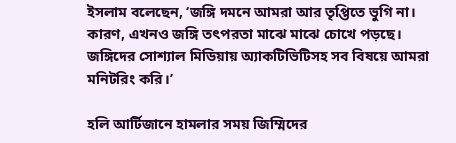ইসলাম বলেছেন, ‘জঙ্গি দমনে আমরা আর তৃপ্তিতে ভুগি না। কারণ, এখনও জঙ্গি তৎপরতা মাঝে মাঝে চোখে পড়ছে। জঙ্গিদের সোশ্যাল মিডিয়ায় অ্যাকটিভিটিসহ সব বিষয়ে আমরা মনিটরিং করি।’

হলি আর্টিজানে হামলার সময় জিম্মিদের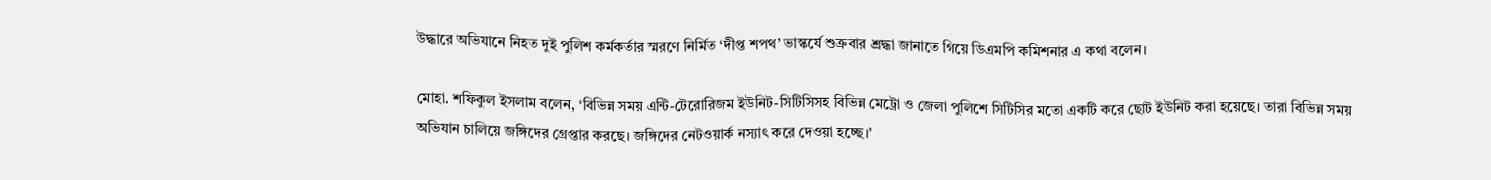উদ্ধারে অভিযানে নিহত দুই পুলিশ কর্মকর্তার স্মরণে নির্মিত ‘দীপ্ত শপথ’ ভাস্কর্যে শুক্রবার শ্রদ্ধা জানাতে গিয়ে ডিএমপি কমিশনার এ কথা বলেন।

মোহা. শফিকুল ইসলাম বলেন, ‘বিভিন্ন সময় এন্টি-টেরোরিজম ইউনিট-সিটিসিসহ বিভিন্ন মেট্রো ও জেলা পুলিশে সিটিসির মতো একটি করে ছোট ইউনিট করা হয়েছে। তারা বিভিন্ন সময় অভিযান চালিয়ে জঙ্গিদের গ্রেপ্তার করছে। জঙ্গিদের নেটওয়ার্ক নস্যাৎ করে দেওয়া হচ্ছে।’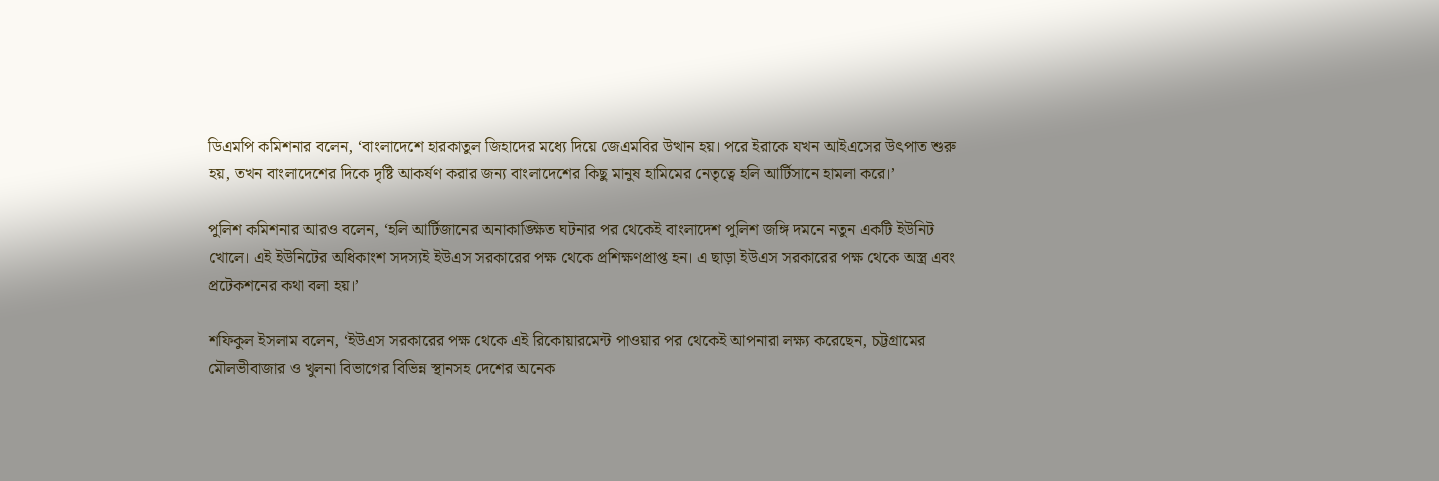ডিএমপি কমিশনার বলেন, ‘বাংলাদেশে হারকাতুল জিহাদের মধ্যে দিয়ে জেএমবির উত্থান হয়। পরে ইরাকে যখন আইএসের উৎপাত শুরু হয়, তখন বাংলাদেশের দিকে দৃষ্টি আকর্ষণ করার জন্য বাংলাদেশের কিছু মানুষ হামিমের নেতৃত্বে হলি আর্টিসানে হামলা করে।’

পুলিশ কমিশনার আরও বলেন, ‘হলি আর্টিজানের অনাকাঙ্ক্ষিত ঘটনার পর থেকেই বাংলাদেশ পুলিশ জঙ্গি দমনে নতুন একটি ইউনিট খোলে। এই ইউনিটের অধিকাংশ সদস্যই ইউএস সরকারের পক্ষ থেকে প্রশিক্ষণপ্রাপ্ত হন। এ ছাড়া ইউএস সরকারের পক্ষ থেকে অস্ত্র এবং প্রটেকশনের কথা বলা হয়।’

শফিকুল ইসলাম বলেন, ‘ইউএস সরকারের পক্ষ থেকে এই রিকোয়ারমেন্ট পাওয়ার পর থেকেই আপনারা লক্ষ্য করেছেন, চট্টগ্রামের মৌলভীবাজার ও খুলনা বিভাগের বিভিন্ন স্থানসহ দেশের অনেক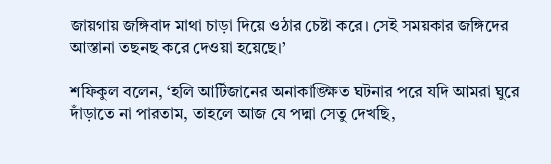জায়গায় জঙ্গিবাদ মাথা চাড়া দিয়ে ওঠার চেষ্টা করে। সেই সময়কার জঙ্গিদের আস্তানা তছনছ করে দেওয়া হয়েছে।’

শফিকুল বলেন, ‘হলি আর্টিজানের অনাকাঙ্ক্ষিত ঘটনার পরে যদি আমরা ঘুরে দাঁড়াতে না পারতাম, তাহলে আজ যে পদ্মা সেতু দেখছি,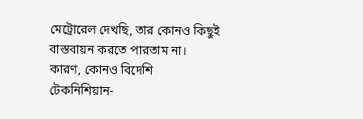মেট্রোরেল দেখছি, তার কোনও কিছুই বাস্তবায়ন করতে পারতাম না। কারণ, কোনও বিদেশি টেকনিশিয়ান-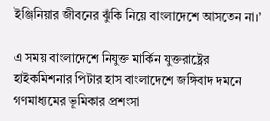ইঞ্জিনিয়ার জীবনের ঝুঁকি নিয়ে বাংলাদেশে আসতেন না।’

এ সময় বাংলাদেশে নিযুক্ত মার্কিন যুক্তরাষ্ট্রের হাইকমিশনার পিটার হাস বাংলাদেশে জঙ্গিবাদ দমনে গণমাধ্যমের ভূমিকার প্রশংসা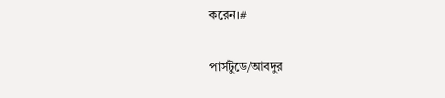করেন।#

পার্সটুডে/আবদুর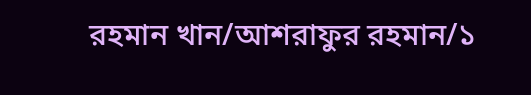রহমান খান/আশরাফুর রহমান/১